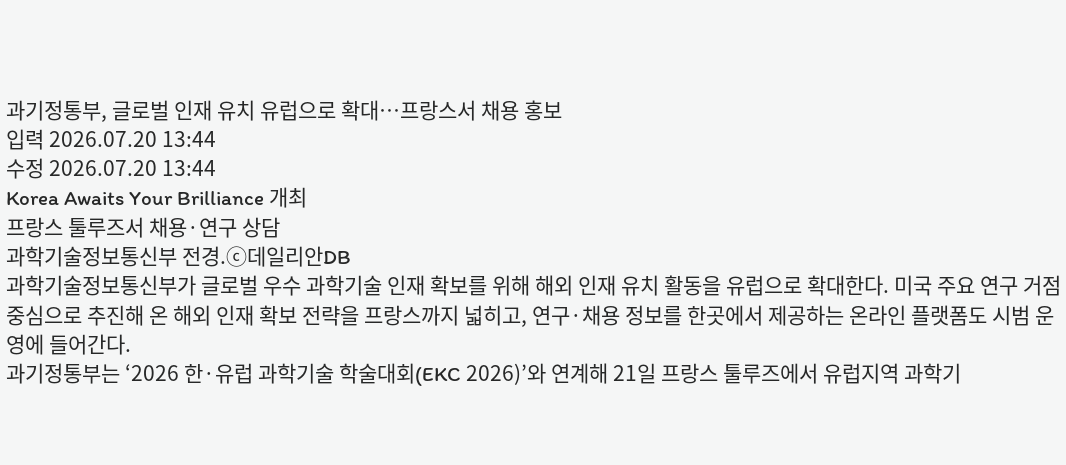과기정통부, 글로벌 인재 유치 유럽으로 확대…프랑스서 채용 홍보
입력 2026.07.20 13:44
수정 2026.07.20 13:44
Korea Awaits Your Brilliance 개최
프랑스 툴루즈서 채용·연구 상담
과학기술정보통신부 전경.ⓒ데일리안DB
과학기술정보통신부가 글로벌 우수 과학기술 인재 확보를 위해 해외 인재 유치 활동을 유럽으로 확대한다. 미국 주요 연구 거점 중심으로 추진해 온 해외 인재 확보 전략을 프랑스까지 넓히고, 연구·채용 정보를 한곳에서 제공하는 온라인 플랫폼도 시범 운영에 들어간다.
과기정통부는 ‘2026 한·유럽 과학기술 학술대회(EKC 2026)’와 연계해 21일 프랑스 툴루즈에서 유럽지역 과학기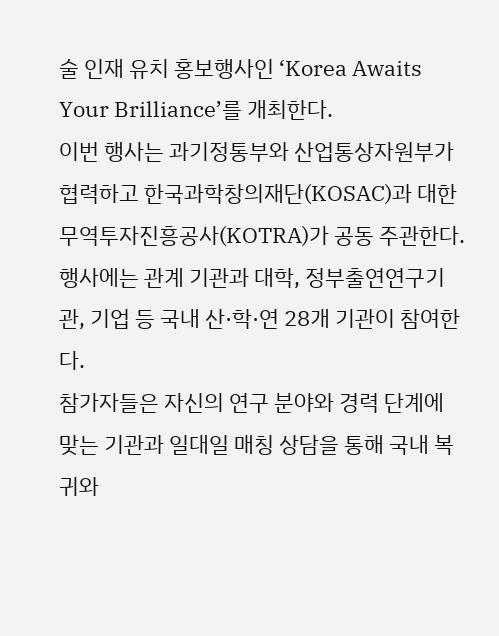술 인재 유치 홍보행사인 ‘Korea Awaits Your Brilliance’를 개최한다.
이번 행사는 과기정통부와 산업통상자원부가 협력하고 한국과학창의재단(KOSAC)과 대한무역투자진흥공사(KOTRA)가 공동 주관한다. 행사에는 관계 기관과 대학, 정부출연연구기관, 기업 등 국내 산·학·연 28개 기관이 참여한다.
참가자들은 자신의 연구 분야와 경력 단계에 맞는 기관과 일대일 매칭 상담을 통해 국내 복귀와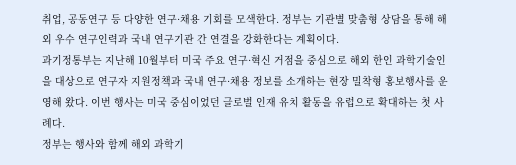취업, 공동연구 등 다양한 연구·채용 기회를 모색한다. 정부는 기관별 맞춤형 상담을 통해 해외 우수 연구인력과 국내 연구기관 간 연결을 강화한다는 계획이다.
과기정통부는 지난해 10월부터 미국 주요 연구·혁신 거점을 중심으로 해외 한인 과학기술인을 대상으로 연구자 지원정책과 국내 연구·채용 정보를 소개하는 현장 밀착형 홍보행사를 운영해 왔다. 이번 행사는 미국 중심이었던 글로벌 인재 유치 활동을 유럽으로 확대하는 첫 사례다.
정부는 행사와 함께 해외 과학기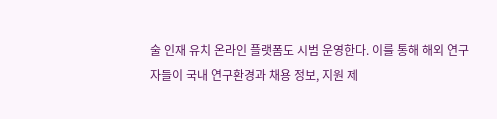술 인재 유치 온라인 플랫폼도 시범 운영한다. 이를 통해 해외 연구자들이 국내 연구환경과 채용 정보, 지원 제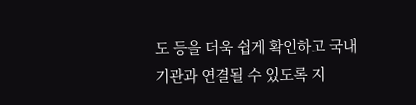도 등을 더욱 쉽게 확인하고 국내 기관과 연결될 수 있도록 지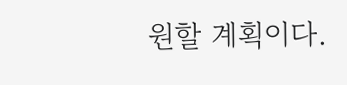원할 계획이다.